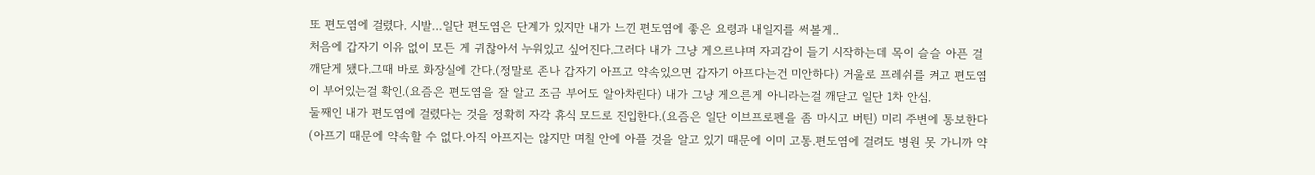또 편도염에 걸렸다. 시발…일단 편도염은 단계가 있지만 내가 느낀 편도염에 좋은 요령과 내일지를 써볼게..
처음에 갑자기 이유 없이 모든 게 귀찮아서 누워있고 싶어진다.그러다 내가 그냥 게으르냐며 자괴감이 들기 시작하는데 목이 슬슬 아픈 걸 깨닫게 됐다.그때 바로 화장실에 간다.(정말로 존나 갑자기 아프고 약속있으면 갑자기 아프다는건 미안하다) 거울로 프레쉬를 켜고 편도염이 부어있는걸 확인.(요즘은 편도염을 잘 알고 조금 부어도 알아차린다) 내가 그냥 게으른게 아니라는걸 깨닫고 일단 1차 안심.
둘째인 내가 편도염에 걸렸다는 것을 정확히 자각 휴식 모드로 진입한다.(요즘은 일단 이브프로펜을 좀 마시고 버틴) 미리 주변에 통보한다(아프기 때문에 약속할 수 없다.아직 아프지는 않지만 며칠 안에 아플 것을 알고 있기 때문에 이미 고통.편도염에 걸려도 병원 못 가니까 약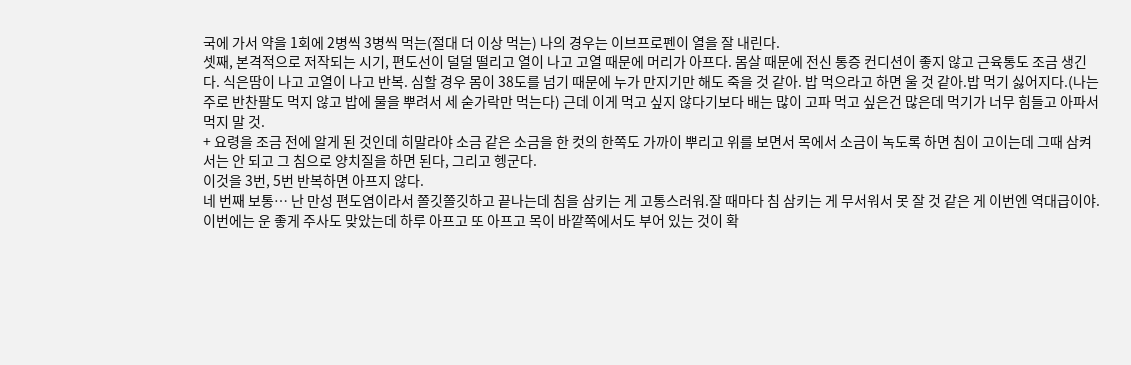국에 가서 약을 1회에 2병씩 3병씩 먹는(절대 더 이상 먹는) 나의 경우는 이브프로펜이 열을 잘 내린다.
셋째, 본격적으로 저작되는 시기, 편도선이 덜덜 떨리고 열이 나고 고열 때문에 머리가 아프다. 몸살 때문에 전신 통증 컨디션이 좋지 않고 근육통도 조금 생긴다. 식은땀이 나고 고열이 나고 반복. 심할 경우 몸이 38도를 넘기 때문에 누가 만지기만 해도 죽을 것 같아. 밥 먹으라고 하면 울 것 같아.밥 먹기 싫어지다.(나는 주로 반찬팔도 먹지 않고 밥에 물을 뿌려서 세 숟가락만 먹는다) 근데 이게 먹고 싶지 않다기보다 배는 많이 고파 먹고 싶은건 많은데 먹기가 너무 힘들고 아파서 먹지 말 것.
+ 요령을 조금 전에 알게 된 것인데 히말라야 소금 같은 소금을 한 컷의 한쪽도 가까이 뿌리고 위를 보면서 목에서 소금이 녹도록 하면 침이 고이는데 그때 삼켜서는 안 되고 그 침으로 양치질을 하면 된다, 그리고 헹군다.
이것을 3번, 5번 반복하면 아프지 않다.
네 번째 보통… 난 만성 편도염이라서 쫄깃쫄깃하고 끝나는데 침을 삼키는 게 고통스러워.잘 때마다 침 삼키는 게 무서워서 못 잘 것 같은 게 이번엔 역대급이야.이번에는 운 좋게 주사도 맞았는데 하루 아프고 또 아프고 목이 바깥쪽에서도 부어 있는 것이 확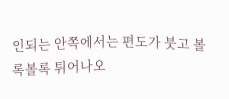인되는 안쪽에서는 편도가 붓고 볼록볼록 튀어나오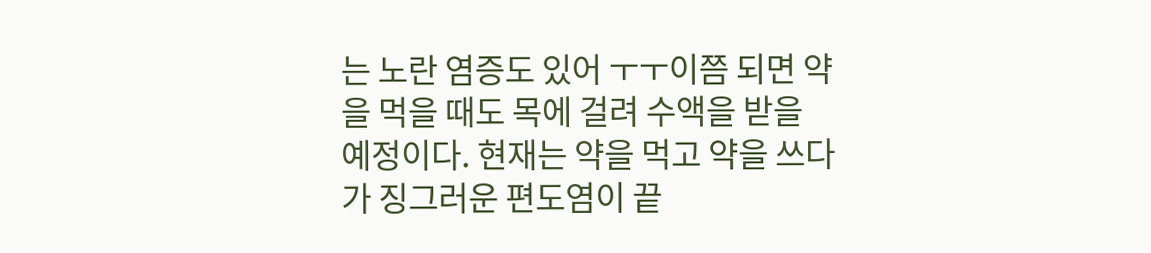는 노란 염증도 있어 ㅜㅜ이쯤 되면 약을 먹을 때도 목에 걸려 수액을 받을 예정이다. 현재는 약을 먹고 약을 쓰다가 징그러운 편도염이 끝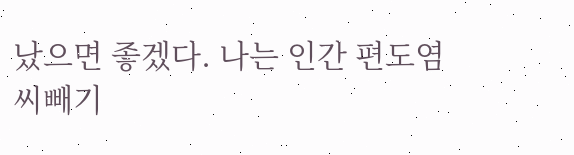났으면 좋겠다. 나는 인간 편도염
씨빼기